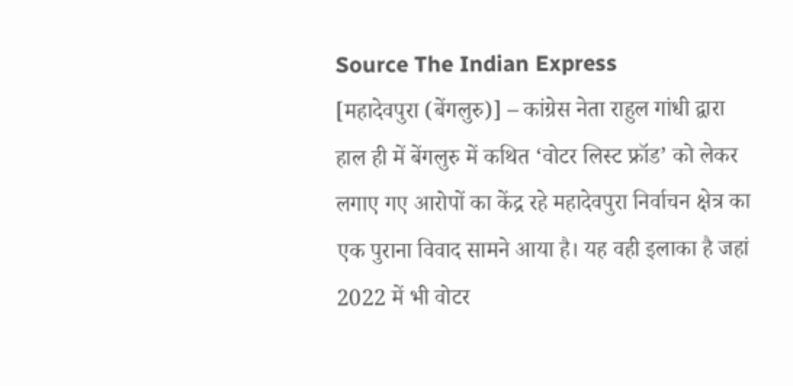Source The Indian Express
[महादेवपुरा (बेंगलुरु)] – कांग्रेस नेता राहुल गांधी द्वारा हाल ही में बेंगलुरु में कथित ‘वोटर लिस्ट फ्रॉड’ को लेकर लगाए गए आरोपों का केंद्र रहे महादेवपुरा निर्वाचन क्षेत्र का एक पुराना विवाद सामने आया है। यह वही इलाका है जहां 2022 में भी वोटर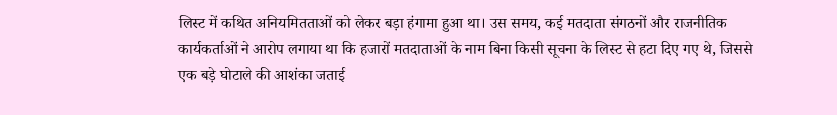लिस्ट में कथित अनियमितताओं को लेकर बड़ा हंगामा हुआ था। उस समय, कई मतदाता संगठनों और राजनीतिक कार्यकर्ताओं ने आरोप लगाया था कि हजारों मतदाताओं के नाम बिना किसी सूचना के लिस्ट से हटा दिए गए थे, जिससे एक बड़े घोटाले की आशंका जताई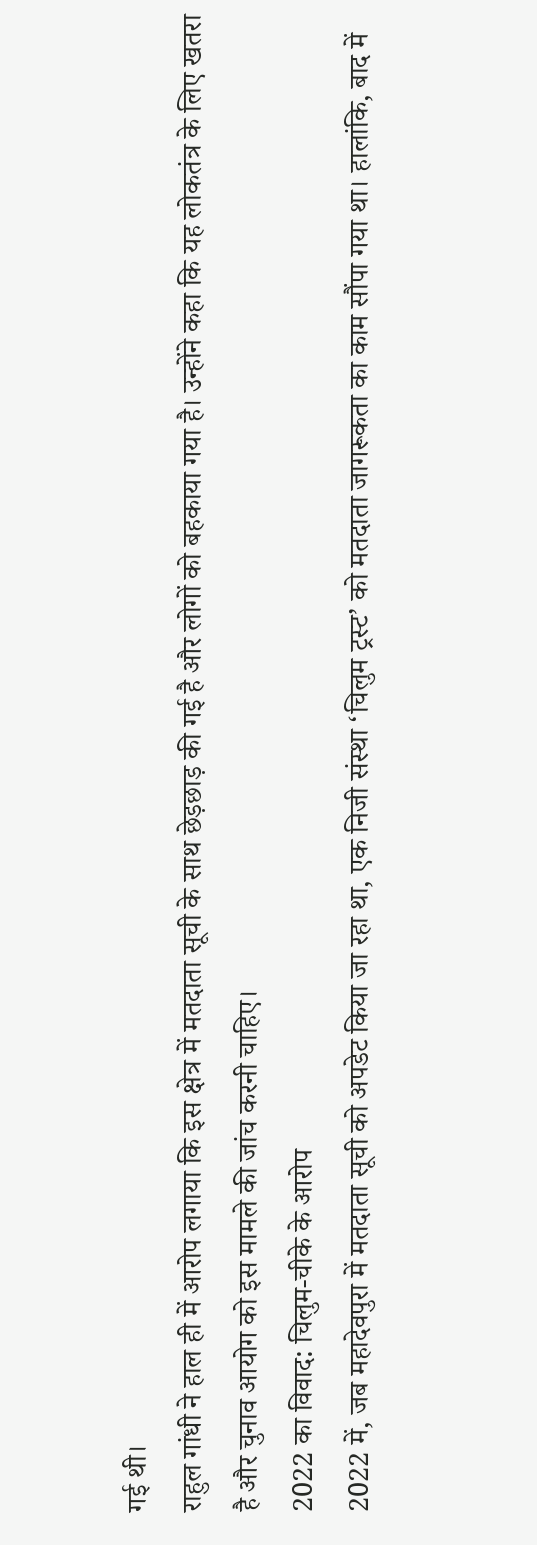गई थी।
राहुल गांधी ने हाल ही में आरोप लगाया कि इस क्षेत्र में मतदाता सूची के साथ छेड़छाड़ की गई है और लोगों को बहकाया गया है। उन्होंने कहा कि यह लोकतंत्र के लिए खतरा है और चुनाव आयोग को इस मामले की जांच करनी चाहिए।
2022 का विवाद: चिलुम-चीके के आरोप
2022 में, जब महादेवपुरा में मतदाता सूची को अपडेट किया जा रहा था, एक निजी संस्था ‘चिलुम ट्रस्ट’ को मतदाता जागरूकता का काम सौंपा गया था। हालांकि, बाद में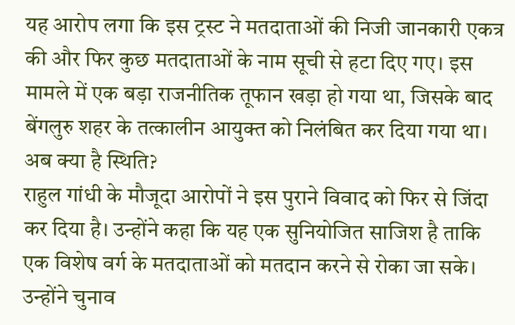यह आरोप लगा कि इस ट्रस्ट ने मतदाताओं की निजी जानकारी एकत्र की और फिर कुछ मतदाताओं के नाम सूची से हटा दिए गए। इस मामले में एक बड़ा राजनीतिक तूफान खड़ा हो गया था, जिसके बाद बेंगलुरु शहर के तत्कालीन आयुक्त को निलंबित कर दिया गया था।
अब क्या है स्थिति?
राहुल गांधी के मौजूदा आरोपों ने इस पुराने विवाद को फिर से जिंदा कर दिया है। उन्होंने कहा कि यह एक सुनियोजित साजिश है ताकि एक विशेष वर्ग के मतदाताओं को मतदान करने से रोका जा सके। उन्होंने चुनाव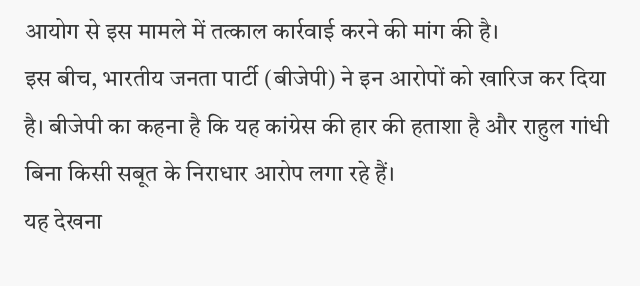आयोग से इस मामले में तत्काल कार्रवाई करने की मांग की है।
इस बीच, भारतीय जनता पार्टी (बीजेपी) ने इन आरोपों को खारिज कर दिया है। बीजेपी का कहना है कि यह कांग्रेस की हार की हताशा है और राहुल गांधी बिना किसी सबूत के निराधार आरोप लगा रहे हैं।
यह देखना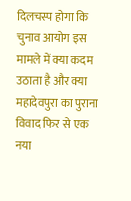दिलचस्प होगा कि चुनाव आयोग इस मामले में क्या कदम उठाता है और क्या महादेवपुरा का पुराना विवाद फिर से एक नया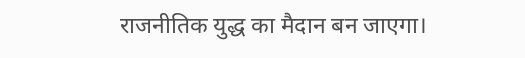राजनीतिक युद्ध का मैदान बन जाएगा।